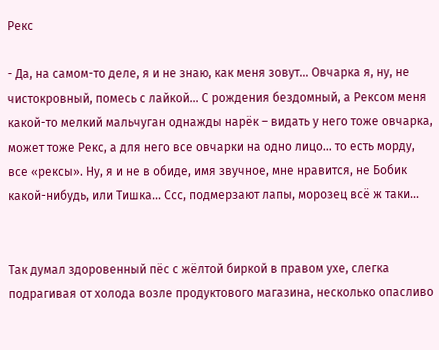Рекс

- Да, на самом-то деле, я и не знаю, как меня зовут… Овчарка я, ну, не чистокровный, помесь с лайкой… С рождения бездомный, а Рексом меня какой-то мелкий мальчуган однажды нарёк – видать у него тоже овчарка, может тоже Рекс, а для него все овчарки на одно лицо… то есть морду, все «рексы». Ну, я и не в обиде, имя звучное, мне нравится, не Бобик какой-нибудь, или Тишка… Ссс, подмерзают лапы, морозец всё ж таки…


Так думал здоровенный пёс с жёлтой биркой в правом ухе, слегка подрагивая от холода возле продуктового магазина, несколько опасливо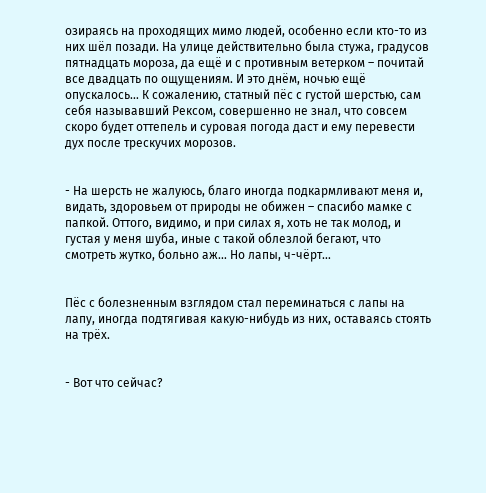озираясь на проходящих мимо людей, особенно если кто-то из них шёл позади. На улице действительно была стужа, градусов пятнадцать мороза, да ещё и с противным ветерком – почитай все двадцать по ощущениям. И это днём, ночью ещё опускалось… К сожалению, статный пёс с густой шерстью, сам себя называвший Рексом, совершенно не знал, что совсем скоро будет оттепель и суровая погода даст и ему перевести дух после трескучих морозов.


- На шерсть не жалуюсь, благо иногда подкармливают меня и, видать, здоровьем от природы не обижен – спасибо мамке с папкой. Оттого, видимо, и при силах я, хоть не так молод, и густая у меня шуба, иные с такой облезлой бегают, что смотреть жутко, больно аж… Но лапы, ч-чёрт…


Пёс с болезненным взглядом стал переминаться с лапы на лапу, иногда подтягивая какую-нибудь из них, оставаясь стоять на трёх.


- Вот что сейчас?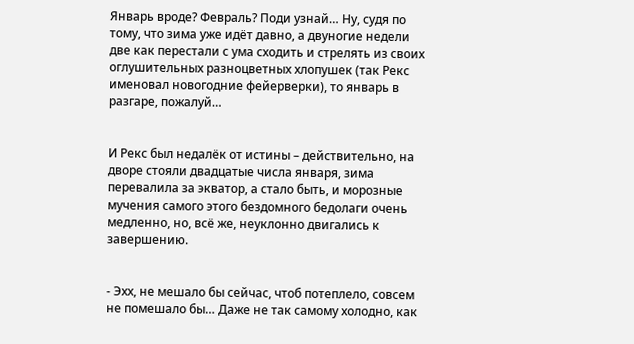Январь вроде? Февраль? Поди узнай… Ну, судя по тому, что зима уже идёт давно, а двуногие недели две как перестали с ума сходить и стрелять из своих оглушительных разноцветных хлопушек (так Рекс именовал новогодние фейерверки), то январь в разгаре, пожалуй…


И Рекс был недалёк от истины – действительно, на дворе стояли двадцатые числа января, зима перевалила за экватор, а стало быть, и морозные мучения самого этого бездомного бедолаги очень медленно, но, всё же, неуклонно двигались к завершению.


- Эхх, не мешало бы сейчас, чтоб потеплело, совсем не помешало бы… Даже не так самому холодно, как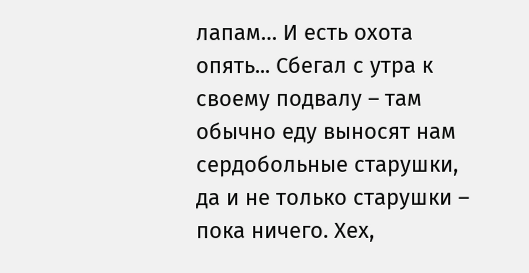лапам… И есть охота опять... Сбегал с утра к своему подвалу – там обычно еду выносят нам сердобольные старушки, да и не только старушки – пока ничего. Хех,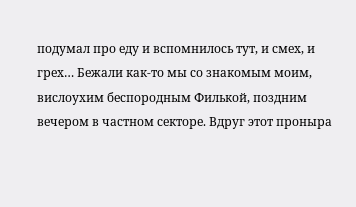подумал про еду и вспомнилось тут, и смех, и грех… Бежали как-то мы со знакомым моим, вислоухим беспородным Филькой, поздним вечером в частном секторе. Вдруг этот проныра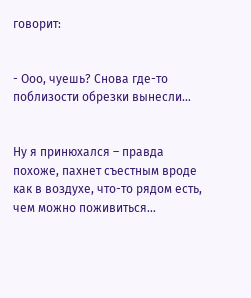говорит:


- Ооо, чуешь? Снова где-то поблизости обрезки вынесли…


Ну я принюхался – правда похоже, пахнет съестным вроде как в воздухе, что-то рядом есть, чем можно поживиться…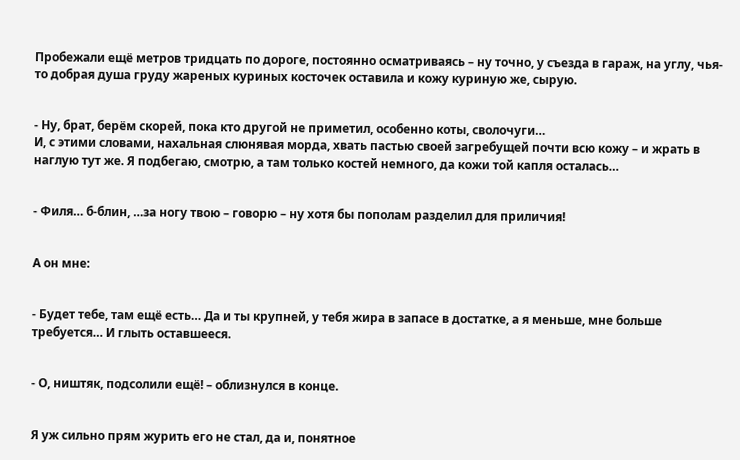Пробежали ещё метров тридцать по дороге, постоянно осматриваясь – ну точно, у съезда в гараж, на углу, чья-то добрая душа груду жареных куриных косточек оставила и кожу куриную же, сырую.


- Ну, брат, берём скорей, пока кто другой не приметил, особенно коты, сволочуги…
И, с этими словами, нахальная слюнявая морда, хвать пастью своей загребущей почти всю кожу – и жрать в наглую тут же. Я подбегаю, смотрю, а там только костей немного, да кожи той капля осталась…


- Филя… б-блин, …за ногу твою – говорю – ну хотя бы пополам разделил для приличия!


А он мне:


- Будет тебе, там ещё есть… Да и ты крупней, у тебя жира в запасе в достатке, а я меньше, мне больше требуется… И глыть оставшееся.


- О, ништяк, подсолили ещё! – облизнулся в конце.


Я уж сильно прям журить его не стал, да и, понятное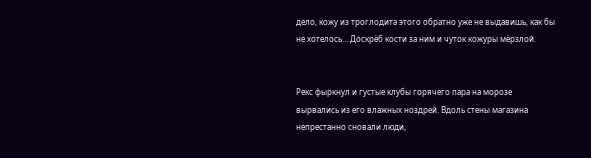дело, кожу из троглодита этого обратно уже не выдавишь, как бы не хотелось… Доскрёб кости за ним и чуток кожуры мёрзлой.


Рекс фыркнул и густые клубы горячего пара на морозе вырвались из его влажных ноздрей. Вдоль стены магазина непрестанно сновали люди,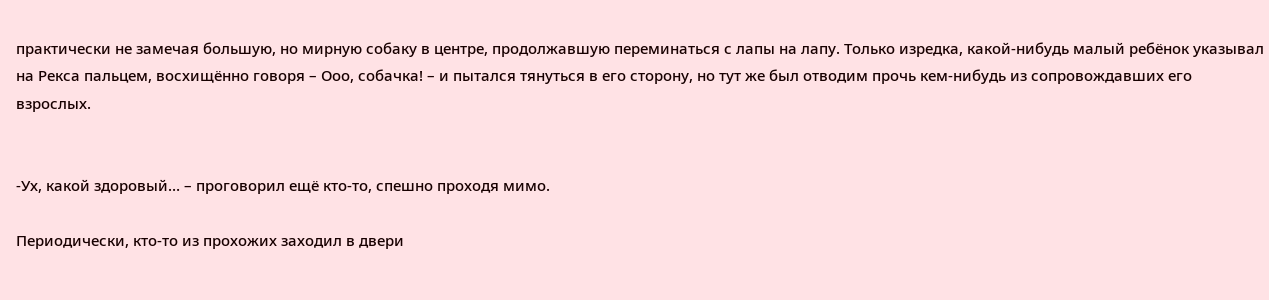практически не замечая большую, но мирную собаку в центре, продолжавшую переминаться с лапы на лапу. Только изредка, какой-нибудь малый ребёнок указывал на Рекса пальцем, восхищённо говоря – Ооо, собачка! – и пытался тянуться в его сторону, но тут же был отводим прочь кем-нибудь из сопровождавших его взрослых.


-Ух, какой здоровый… – проговорил ещё кто-то, спешно проходя мимо.

Периодически, кто-то из прохожих заходил в двери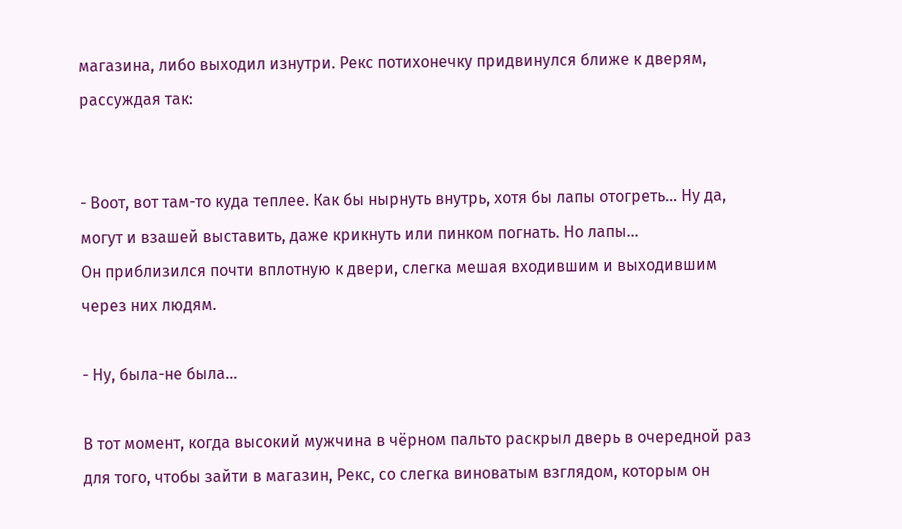магазина, либо выходил изнутри. Рекс потихонечку придвинулся ближе к дверям, рассуждая так:


- Воот, вот там-то куда теплее. Как бы нырнуть внутрь, хотя бы лапы отогреть… Ну да, могут и взашей выставить, даже крикнуть или пинком погнать. Но лапы…
Он приблизился почти вплотную к двери, слегка мешая входившим и выходившим через них людям.

- Ну, была-не была…

В тот момент, когда высокий мужчина в чёрном пальто раскрыл дверь в очередной раз для того, чтобы зайти в магазин, Рекс, со слегка виноватым взглядом, которым он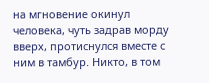на мгновение окинул человека, чуть задрав морду вверх, протиснулся вместе с ним в тамбур. Никто, в том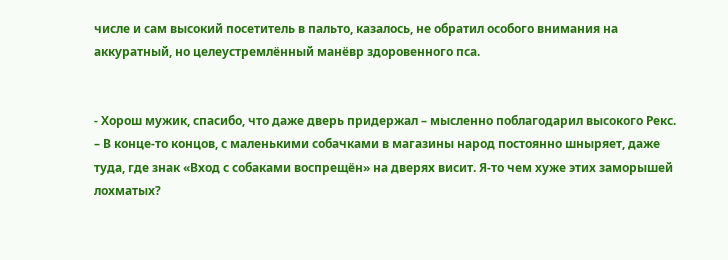числе и сам высокий посетитель в пальто, казалось, не обратил особого внимания на аккуратный, но целеустремлённый манёвр здоровенного пса.


- Хорош мужик, спасибо, что даже дверь придержал – мысленно поблагодарил высокого Рекс. – В конце-то концов, с маленькими собачками в магазины народ постоянно шныряет, даже туда, где знак «Вход с собаками воспрещён» на дверях висит. Я-то чем хуже этих заморышей лохматых?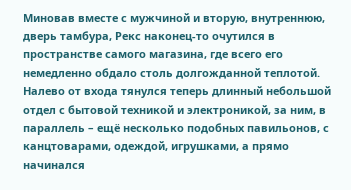Миновав вместе с мужчиной и вторую, внутреннюю, дверь тамбура, Рекс наконец-то очутился в пространстве самого магазина, где всего его немедленно обдало столь долгожданной теплотой. Налево от входа тянулся теперь длинный небольшой отдел с бытовой техникой и электроникой, за ним, в параллель – ещё несколько подобных павильонов, с канцтоварами, одеждой, игрушками, а прямо начинался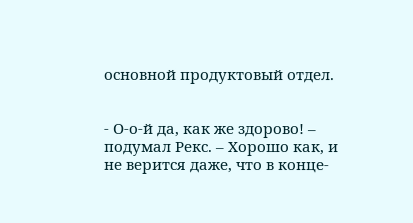основной продуктовый отдел.


- О-о-й да, как же здорово! – подумал Рекс. – Хорошо как, и не верится даже, что в конце-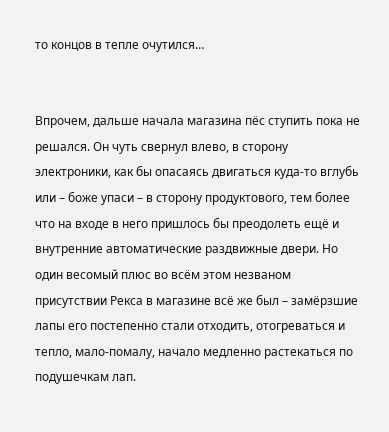то концов в тепле очутился…


Впрочем, дальше начала магазина пёс ступить пока не решался. Он чуть свернул влево, в сторону электроники, как бы опасаясь двигаться куда-то вглубь или – боже упаси – в сторону продуктового, тем более что на входе в него пришлось бы преодолеть ещё и внутренние автоматические раздвижные двери. Но один весомый плюс во всём этом незваном присутствии Рекса в магазине всё же был – замёрзшие лапы его постепенно стали отходить, отогреваться и тепло, мало-помалу, начало медленно растекаться по подушечкам лап.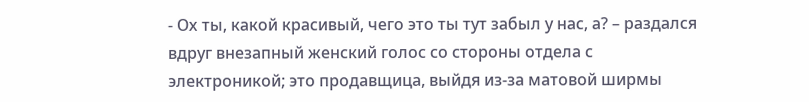- Ох ты, какой красивый, чего это ты тут забыл у нас, а? – раздался вдруг внезапный женский голос со стороны отдела с электроникой; это продавщица, выйдя из-за матовой ширмы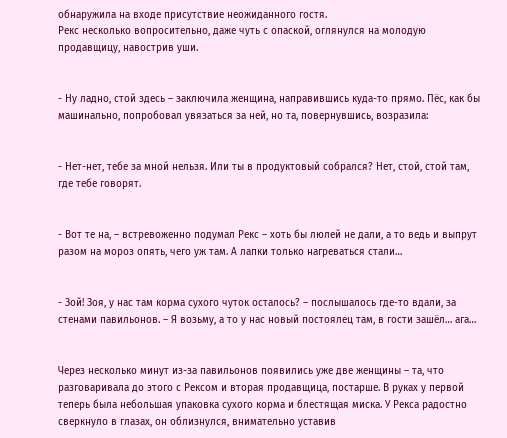обнаружила на входе присутствие неожиданного гостя.
Рекс несколько вопросительно, даже чуть с опаской, оглянулся на молодую продавщицу, навострив уши.


- Ну ладно, стой здесь – заключила женщина, направившись куда-то прямо. Пёс, как бы машинально, попробовал увязаться за ней, но та, повернувшись, возразила:


- Нет-нет, тебе за мной нельзя. Или ты в продуктовый собрался? Нет, стой, стой там, где тебе говорят.


- Вот те на, – встревоженно подумал Рекс – хоть бы люлей не дали, а то ведь и выпрут разом на мороз опять, чего уж там. А лапки только нагреваться стали…


- Зой! Зоя, у нас там корма сухого чуток осталось? – послышалось где-то вдали, за стенами павильонов. – Я возьму, а то у нас новый постоялец там, в гости зашёл… ага…


Через несколько минут из-за павильонов появились уже две женщины – та, что разговаривала до этого с Рексом и вторая продавщица, постарше. В руках у первой теперь была небольшая упаковка сухого корма и блестящая миска. У Рекса радостно сверкнуло в глазах, он облизнулся, внимательно уставив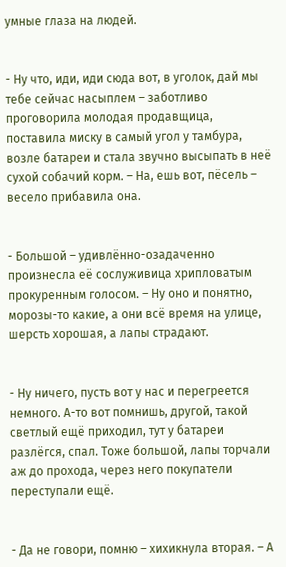умные глаза на людей.


- Ну что, иди, иди сюда вот, в уголок, дай мы тебе сейчас насыплем – заботливо проговорила молодая продавщица, поставила миску в самый угол у тамбура, возле батареи и стала звучно высыпать в неё сухой собачий корм. – На, ешь вот, пёсель – весело прибавила она.


- Большой – удивлённо-озадаченно произнесла её сослуживица хрипловатым прокуренным голосом. – Ну оно и понятно, морозы-то какие, а они всё время на улице, шерсть хорошая, а лапы страдают.


- Ну ничего, пусть вот у нас и перегреется немного. А-то вот помнишь, другой, такой светлый ещё приходил, тут у батареи разлёгся, спал. Тоже большой, лапы торчали аж до прохода, через него покупатели переступали ещё.


- Да не говори, помню – хихикнула вторая. – А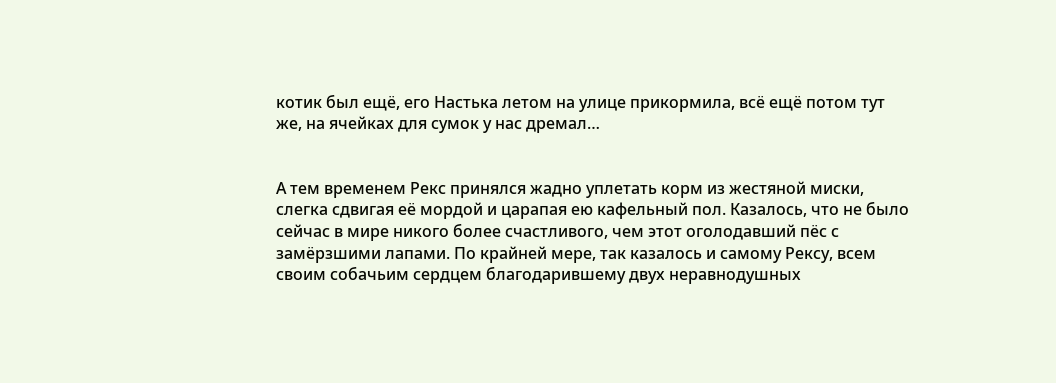котик был ещё, его Настька летом на улице прикормила, всё ещё потом тут же, на ячейках для сумок у нас дремал…


А тем временем Рекс принялся жадно уплетать корм из жестяной миски, слегка сдвигая её мордой и царапая ею кафельный пол. Казалось, что не было сейчас в мире никого более счастливого, чем этот оголодавший пёс с замёрзшими лапами. По крайней мере, так казалось и самому Рексу, всем своим собачьим сердцем благодарившему двух неравнодушных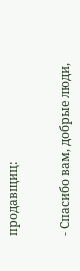продавщиц:


- Спасибо вам, добрые люди,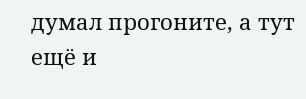думал прогоните, а тут ещё и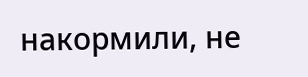накормили, не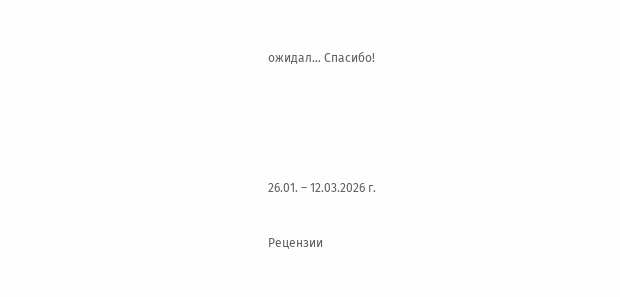ожидал… Спасибо!






26.01. – 12.03.2026 г.


Рецензии